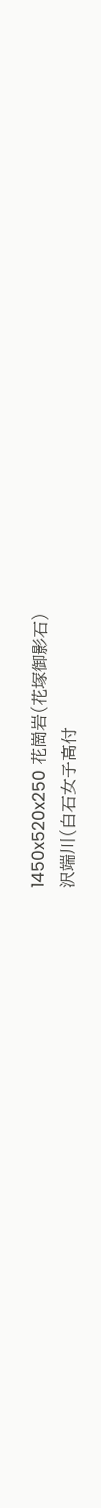1450x520x250 花崗岩(花塚御影石)
沢端川(白石女子高付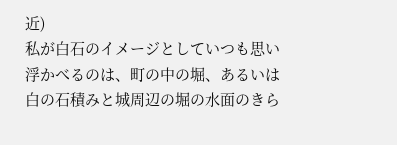近)
私が白石のイメージとしていつも思い浮かべるのは、町の中の堀、あるいは白の石積みと城周辺の堀の水面のきら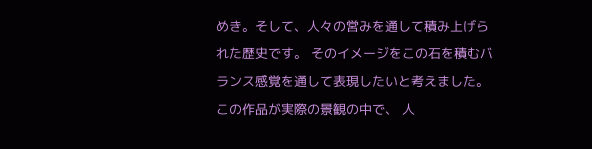めき。そして、人々の営みを通して積み上げられた歴史です。 そのイメージをこの石を積むバランス感覚を通して表現したいと考えました。 この作品が実際の景観の中で、 人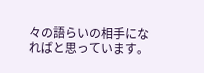々の語らいの相手になればと思っています。